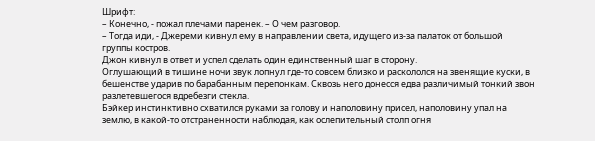Шрифт:
– Конечно, - пожал плечами паренек. – О чем разговор.
– Тогда иди, - Джереми кивнул ему в направлении света, идущего из-за палаток от большой группы костров.
Джон кивнул в ответ и успел сделать один единственный шаг в сторону.
Оглушающий в тишине ночи звук лопнул где-то совсем близко и раскололся на звенящие куски, в бешенстве ударив по барабанным перепонкам. Сквозь него донесся едва различимый тонкий звон разлетевшегося вдребезги стекла.
Бэйкер инстинктивно схватился руками за голову и наполовину присел, наполовину упал на землю, в какой-то отстраненности наблюдая, как ослепительный столп огня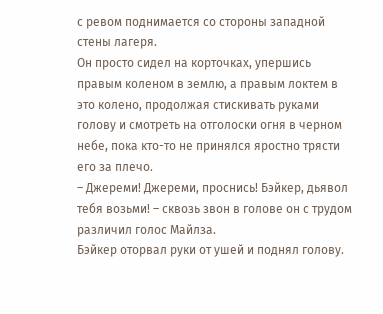с ревом поднимается со стороны западной стены лагеря.
Он просто сидел на корточках, упершись правым коленом в землю, а правым локтем в это колено, продолжая стискивать руками голову и смотреть на отголоски огня в черном небе, пока кто-то не принялся яростно трясти его за плечо.
– Джереми! Джереми, проснись! Бэйкер, дьявол тебя возьми! – сквозь звон в голове он с трудом различил голос Майлза.
Бэйкер оторвал руки от ушей и поднял голову.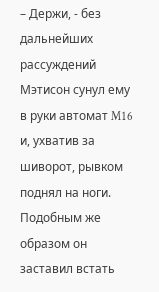– Держи, - без дальнейших рассуждений Мэтисон сунул ему в руки автомат M16 и, ухватив за шиворот, рывком поднял на ноги.
Подобным же образом он заставил встать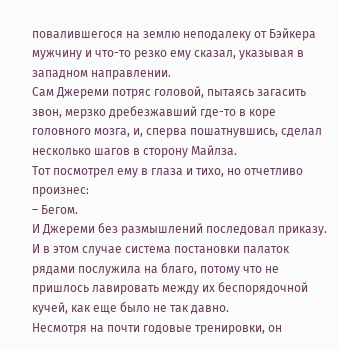повалившегося на землю неподалеку от Бэйкера мужчину и что-то резко ему сказал, указывая в западном направлении.
Сам Джереми потряс головой, пытаясь загасить звон, мерзко дребезжавший где-то в коре головного мозга, и, сперва пошатнувшись, сделал несколько шагов в сторону Майлза.
Тот посмотрел ему в глаза и тихо, но отчетливо произнес:
– Бегом.
И Джереми без размышлений последовал приказу.
И в этом случае система постановки палаток рядами послужила на благо, потому что не пришлось лавировать между их беспорядочной кучей, как еще было не так давно.
Несмотря на почти годовые тренировки, он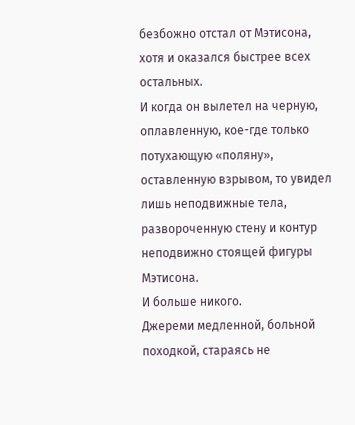безбожно отстал от Мэтисона, хотя и оказался быстрее всех остальных.
И когда он вылетел на черную, оплавленную, кое-где только потухающую «поляну», оставленную взрывом, то увидел лишь неподвижные тела, развороченную стену и контур неподвижно стоящей фигуры Мэтисона.
И больше никого.
Джереми медленной, больной походкой, стараясь не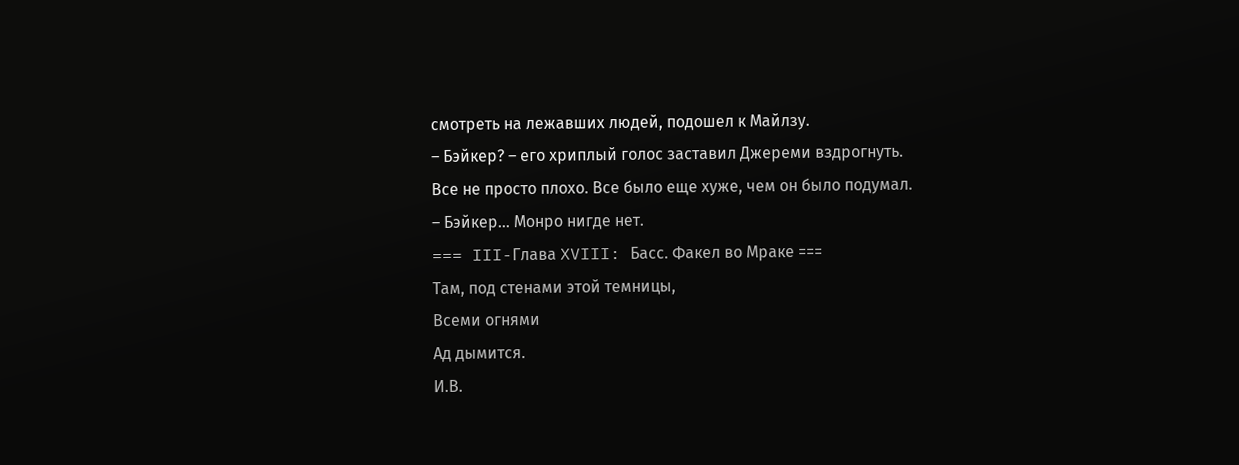смотреть на лежавших людей, подошел к Майлзу.
– Бэйкер? – его хриплый голос заставил Джереми вздрогнуть.
Все не просто плохо. Все было еще хуже, чем он было подумал.
– Бэйкер… Монро нигде нет.
=== III-Глава XVIII: Басс. Факел во Мраке ===
Там, под стенами этой темницы,
Всеми огнями
Ад дымится.
И.В.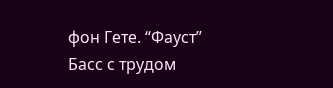фон Гете. “Фауст”
Басс с трудом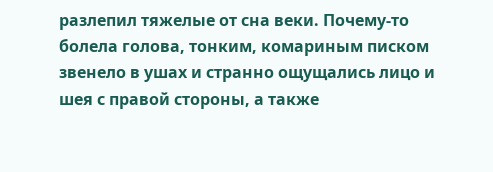разлепил тяжелые от сна веки. Почему-то болела голова, тонким, комариным писком звенело в ушах и странно ощущались лицо и шея с правой стороны, а также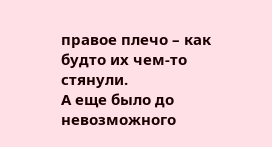правое плечо – как будто их чем-то стянули.
А еще было до невозможного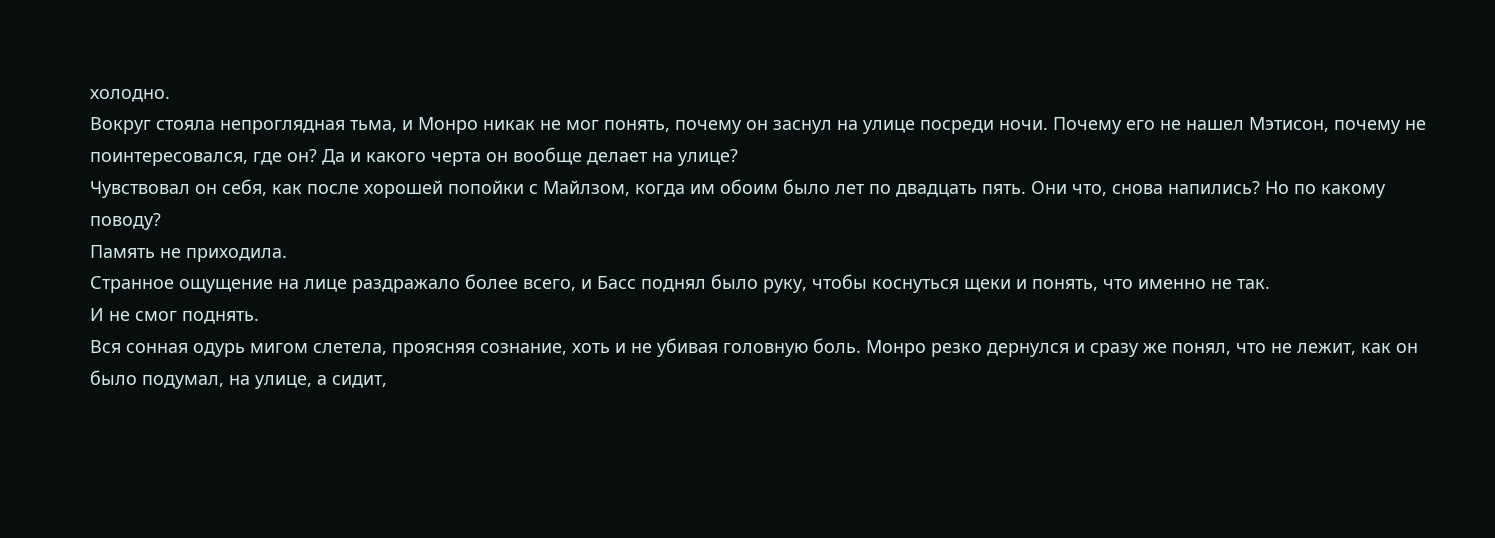холодно.
Вокруг стояла непроглядная тьма, и Монро никак не мог понять, почему он заснул на улице посреди ночи. Почему его не нашел Мэтисон, почему не поинтересовался, где он? Да и какого черта он вообще делает на улице?
Чувствовал он себя, как после хорошей попойки с Майлзом, когда им обоим было лет по двадцать пять. Они что, снова напились? Но по какому поводу?
Память не приходила.
Странное ощущение на лице раздражало более всего, и Басс поднял было руку, чтобы коснуться щеки и понять, что именно не так.
И не смог поднять.
Вся сонная одурь мигом слетела, проясняя сознание, хоть и не убивая головную боль. Монро резко дернулся и сразу же понял, что не лежит, как он было подумал, на улице, а сидит,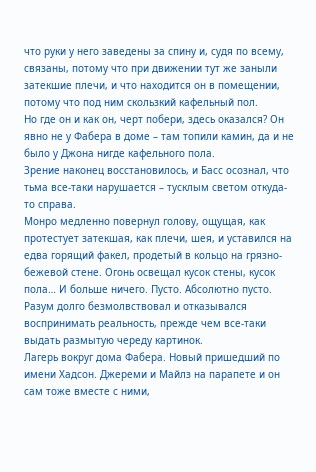что руки у него заведены за спину и, судя по всему, связаны, потому что при движении тут же заныли затекшие плечи, и что находится он в помещении, потому что под ним скользкий кафельный пол.
Но где он и как он, черт побери, здесь оказался? Он явно не у Фабера в доме – там топили камин, да и не было у Джона нигде кафельного пола.
Зрение наконец восстановилось, и Басс осознал, что тьма все-таки нарушается – тусклым светом откуда-то справа.
Монро медленно повернул голову, ощущая, как протестует затекшая, как плечи, шея, и уставился на едва горящий факел, продетый в кольцо на грязно-бежевой стене. Огонь освещал кусок стены, кусок пола… И больше ничего. Пусто. Абсолютно пусто.
Разум долго безмолвствовал и отказывался воспринимать реальность, прежде чем все-таки выдать размытую череду картинок.
Лагерь вокруг дома Фабера. Новый пришедший по имени Хадсон. Джереми и Майлз на парапете и он сам тоже вместе с ними,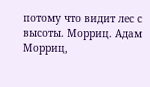потому что видит лес с высоты. Морриц. Адам Морриц,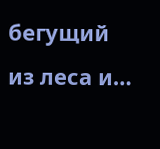бегущий из леса и…